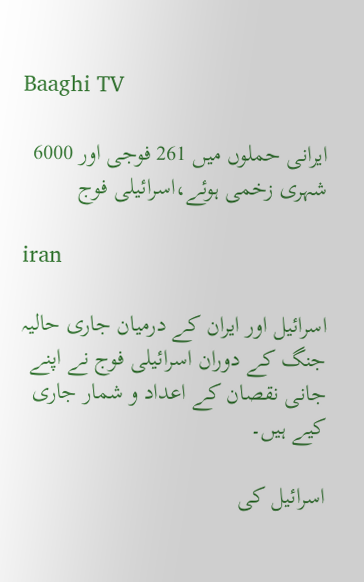Baaghi TV

ایرانی حملوں میں 261 فوجی اور 6000 شہری زخمی ہوئے،اسرائیلی فوج

iran

اسرائیل اور ایران کے درمیان جاری حالیہ جنگ کے دوران اسرائیلی فوج نے اپنے جانی نقصان کے اعداد و شمار جاری کیے ہیں۔

اسرائیل کی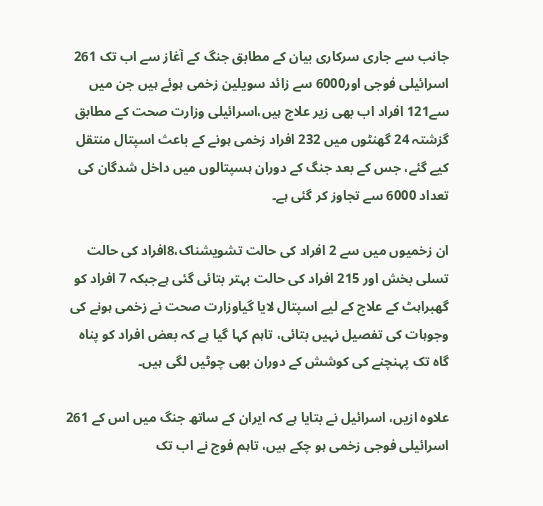جانب سے جاری سرکاری بیان کے مطابق جنگ کے آغاز سے اب تک 261 اسرائیلی فوجی اور6000 سے زائد سویلین زخمی ہوئے ہیں جن میں سے121 افراد اب بھی زیر علاج ہیں،اسرائیلی وزارت صحت کے مطابق گزشتہ 24 گھنٹوں میں 232 افراد زخمی ہونے کے باعث اسپتال منتقل کیے گئے، جس کے بعد جنگ کے دوران ہسپتالوں میں داخل شدگان کی تعداد 6000 سے تجاوز کر گئی ہے۔

ان زخمیوں میں سے 2 افراد کی حالت تشویشناک،8افراد کی حالت تسلی بخش اور 215 افراد کی حالت بہتر بتائی گئی ہےجبکہ 7 افراد کو گھبراہٹ کے علاج کے لیے اسپتال لایا گیاوزارت صحت نے زخمی ہونے کی وجوہات کی تفصیل نہیں بتائی، تاہم کہا گیا ہے کہ بعض افراد کو پناہ گاہ تک پہنچنے کی کوشش کے دوران بھی چوٹیں لگی ہیں۔

علاوہ ازیں، اسرائیل نے بتایا ہے کہ ایران کے ساتھ جنگ میں اس کے 261 اسرائیلی فوجی زخمی ہو چکے ہیں، تاہم فوج نے اب تک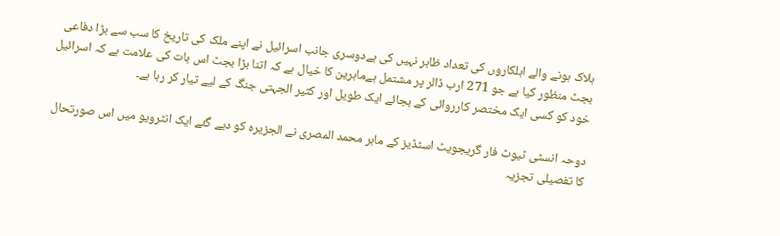ہلاک ہونے والے اہلکاروں کی تعداد ظاہر نہیں کی ہےدوسری جانب اسرائیل نے اپنے ملک کی تاریخ کا سب سے بڑا دفاعی بجٹ منظور کیا ہے جو 271 ارب ڈالر پر مشتمل ہےماہرین کا خیال ہے کہ اتنا بڑا بجٹ اس بات کی علامت ہے کہ اسرائیل خود کو کسی ایک مختصر کارروائی کے بجائے ایک طویل اور کثیر الجہتی جنگ کے لیے تیار کر رہا ہے۔

دوحہ انسٹی ٹیوٹ فار گریجویٹ اسٹڈیز کے ماہر محمد المصری نے الجزیرہ کو دیے گئے ایک انٹرویو میں اس صورتحال کا تفصیلی تجزیہ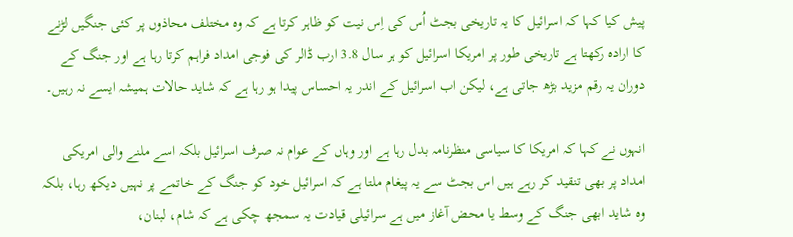پیش کیا کہا کہ اسرائیل کا یہ تاریخی بجٹ اُس کی اِس نیت کو ظاہر کرتا ہے کہ وہ مختلف محاذوں پر کئی جنگیں لڑنے کا ارادہ رکھتا ہے تاریخی طور پر امریکا اسرائیل کو ہر سال 3.8 ارب ڈالر کی فوجی امداد فراہم کرتا رہا ہے اور جنگ کے دوران یہ رقم مزید بڑھ جاتی ہے، لیکن اب اسرائیل کے اندر یہ احساس پیدا ہو رہا ہے کہ شاید حالات ہمیشہ ایسے نہ رہیں۔

انہوں نے کہا کہ امریکا کا سیاسی منظرنامہ بدل رہا ہے اور وہاں کے عوام نہ صرف اسرائیل بلکہ اسے ملنے والی امریکی امداد پر بھی تنقید کر رہے ہیں اس بجٹ سے یہ پیغام ملتا ہے کہ اسرائیل خود کو جنگ کے خاتمے پر نہیں دیکھ رہا، بلکہ وہ شاید ابھی جنگ کے وسط یا محض آغاز میں ہے سرائیلی قیادت یہ سمجھ چکی ہے کہ شام، لبنان،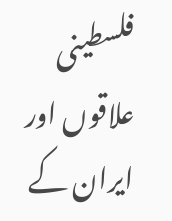فلسطینی علاقوں اور ایران کے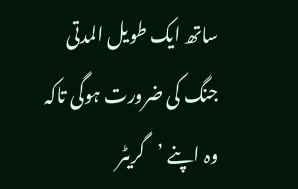ساتھ ایک طویل المدتی جنگ کی ضرورت ہوگی تاکہ وہ اپنے ’گریٹر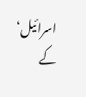اسرائیل‘ کے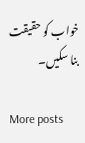خواب کو حقیقت بنا سکیں۔

More posts